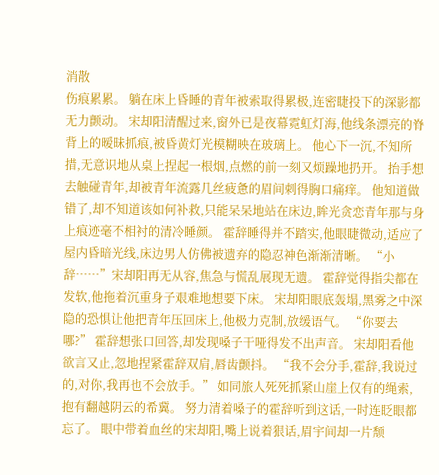消散
伤痕累累。 躺在床上昏睡的青年被索取得累极,连密睫投下的深影都无力颤动。 宋却阳清醒过来,窗外已是夜幕霓虹灯海,他线条漂亮的脊背上的暧昧抓痕,被昏黄灯光模糊映在玻璃上。 他心下一沉,不知所措,无意识地从桌上捏起一根烟,点燃的前一刻又烦躁地扔开。 抬手想去触碰青年,却被青年流露几丝疲惫的眉间刺得胸口痛痒。 他知道做错了,却不知道该如何补救,只能呆呆地站在床边,眸光贪恋青年那与身上痕迹毫不相衬的清冷睡颜。 霍辞睡得并不踏实,他眼睫微动,适应了屋内昏暗光线,床边男人仿佛被遗弃的隐忍神色渐渐清晰。 “小辞……”宋却阳再无从容,焦急与慌乱展现无遗。 霍辞觉得指尖都在发软,他拖着沉重身子艰难地想要下床。 宋却阳眼底轰塌,黑雾之中深隐的恐惧让他把青年压回床上,他极力克制,放缓语气。 “你要去哪?” 霍辞想张口回答,却发现嗓子干哑得发不出声音。 宋却阳看他欲言又止,忽地捏紧霍辞双肩,唇齿颤抖。 “我不会分手,霍辞,我说过的,对你,我再也不会放手。” 如同旅人死死抓紧山崖上仅有的绳索,抱有翻越阴云的希冀。 努力清着嗓子的霍辞听到这话,一时连眨眼都忘了。 眼中带着血丝的宋却阳,嘴上说着狠话,眉宇间却一片颓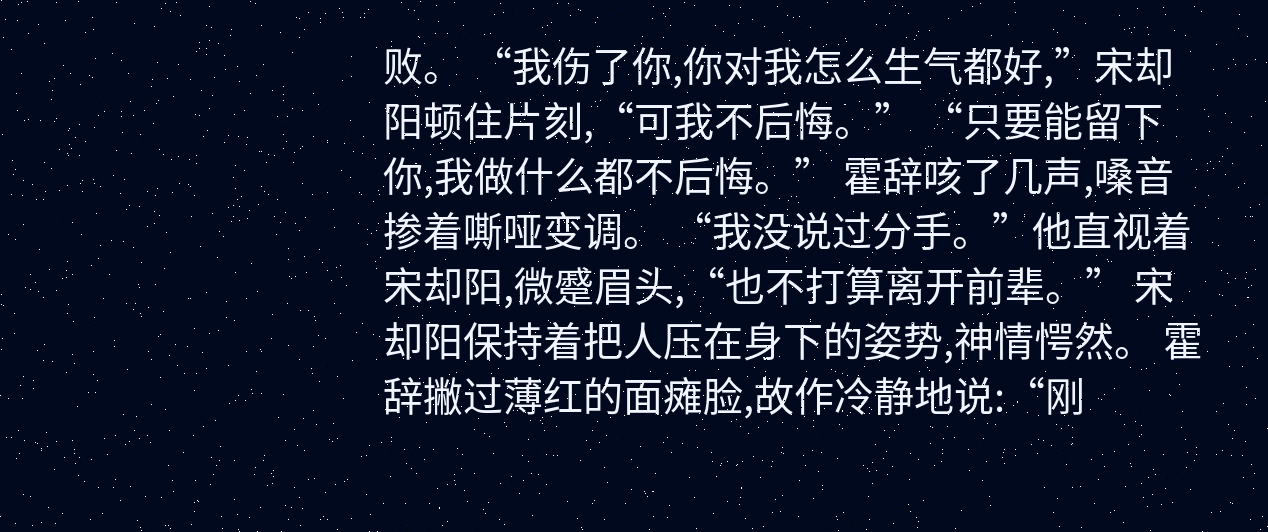败。 “我伤了你,你对我怎么生气都好,”宋却阳顿住片刻,“可我不后悔。” “只要能留下你,我做什么都不后悔。” 霍辞咳了几声,嗓音掺着嘶哑变调。 “我没说过分手。”他直视着宋却阳,微蹙眉头,“也不打算离开前辈。” 宋却阳保持着把人压在身下的姿势,神情愕然。 霍辞撇过薄红的面瘫脸,故作冷静地说:“刚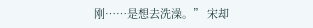刚……是想去洗澡。” 宋却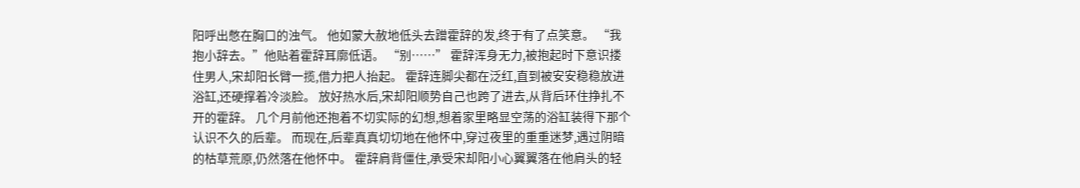阳呼出憋在胸口的浊气。 他如蒙大赦地低头去蹭霍辞的发,终于有了点笑意。 “我抱小辞去。”他贴着霍辞耳廓低语。 “别……” 霍辞浑身无力,被抱起时下意识搂住男人,宋却阳长臂一揽,借力把人抬起。 霍辞连脚尖都在泛红,直到被安安稳稳放进浴缸,还硬撑着冷淡脸。 放好热水后,宋却阳顺势自己也跨了进去,从背后环住挣扎不开的霍辞。 几个月前他还抱着不切实际的幻想,想着家里略显空荡的浴缸装得下那个认识不久的后辈。 而现在,后辈真真切切地在他怀中,穿过夜里的重重迷梦,遇过阴暗的枯草荒原,仍然落在他怀中。 霍辞肩背僵住,承受宋却阳小心翼翼落在他肩头的轻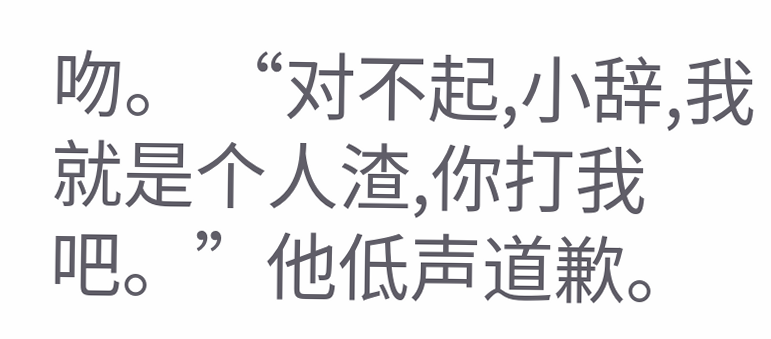吻。 “对不起,小辞,我就是个人渣,你打我吧。”他低声道歉。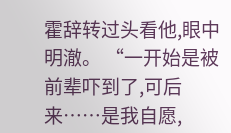霍辞转过头看他,眼中明澈。 “一开始是被前辈吓到了,可后来……是我自愿,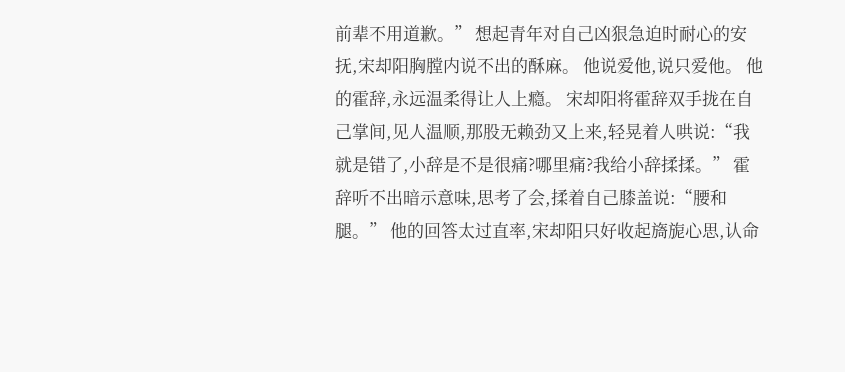前辈不用道歉。” 想起青年对自己凶狠急迫时耐心的安抚,宋却阳胸膛内说不出的酥麻。 他说爱他,说只爱他。 他的霍辞,永远温柔得让人上瘾。 宋却阳将霍辞双手拢在自己掌间,见人温顺,那股无赖劲又上来,轻晃着人哄说:“我就是错了,小辞是不是很痛?哪里痛?我给小辞揉揉。” 霍辞听不出暗示意味,思考了会,揉着自己膝盖说:“腰和腿。” 他的回答太过直率,宋却阳只好收起旖旎心思,认命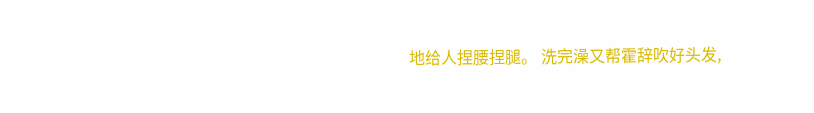地给人捏腰捏腿。 洗完澡又帮霍辞吹好头发,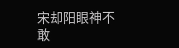宋却阳眼神不敢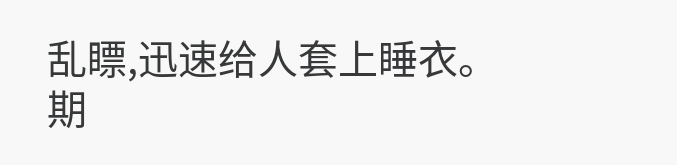乱瞟,迅速给人套上睡衣。 期